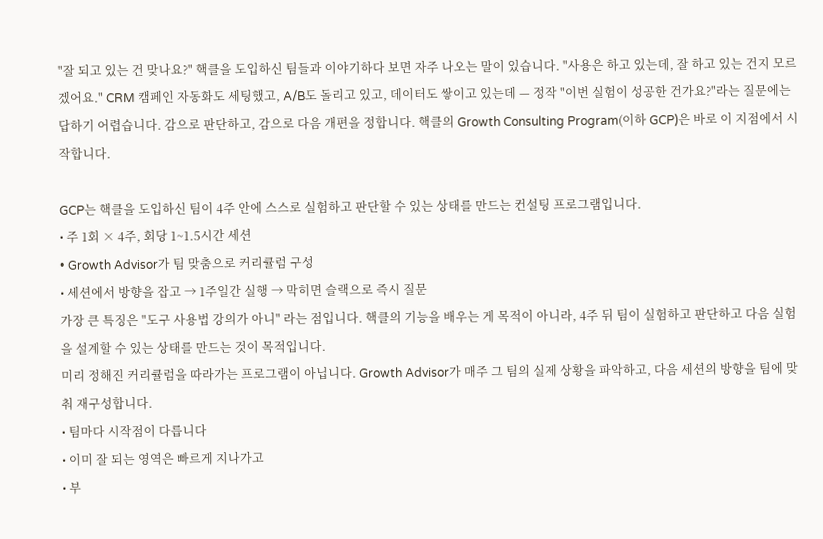"잘 되고 있는 건 맞나요?" 핵클을 도입하신 팀들과 이야기하다 보면 자주 나오는 말이 있습니다. "사용은 하고 있는데, 잘 하고 있는 건지 모르겠어요." CRM 캠페인 자동화도 세팅했고, A/B도 돌리고 있고, 데이터도 쌓이고 있는데 — 정작 "이번 실험이 성공한 건가요?"라는 질문에는 답하기 어렵습니다. 감으로 판단하고, 감으로 다음 개편을 정합니다. 핵클의 Growth Consulting Program(이하 GCP)은 바로 이 지점에서 시작합니다.

GCP는 핵클을 도입하신 팀이 4주 안에 스스로 실험하고 판단할 수 있는 상태를 만드는 컨설팅 프로그램입니다.
• 주 1회 × 4주, 회당 1~1.5시간 세션
• Growth Advisor가 팀 맞춤으로 커리큘럼 구성
• 세션에서 방향을 잡고 → 1주일간 실행 → 막히면 슬랙으로 즉시 질문
가장 큰 특징은 "도구 사용법 강의가 아니" 라는 점입니다. 핵클의 기능을 배우는 게 목적이 아니라, 4주 뒤 팀이 실험하고 판단하고 다음 실험을 설계할 수 있는 상태를 만드는 것이 목적입니다.
미리 정해진 커리큘럼을 따라가는 프로그램이 아닙니다. Growth Advisor가 매주 그 팀의 실제 상황을 파악하고, 다음 세션의 방향을 팀에 맞춰 재구성합니다.
• 팀마다 시작점이 다릅니다
• 이미 잘 되는 영역은 빠르게 지나가고
• 부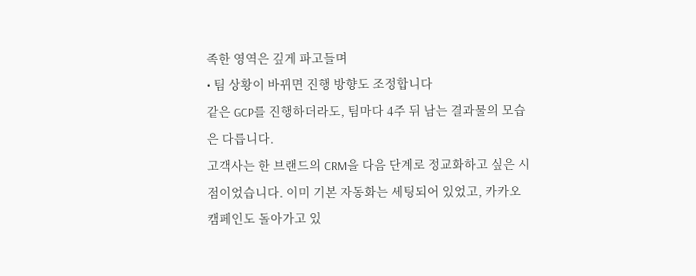족한 영역은 깊게 파고들며
• 팀 상황이 바뀌면 진행 방향도 조정합니다
같은 GCP를 진행하더라도, 팀마다 4주 뒤 남는 결과물의 모습은 다릅니다.
고객사는 한 브랜드의 CRM을 다음 단계로 정교화하고 싶은 시점이었습니다. 이미 기본 자동화는 세팅되어 있었고, 카카오 캠페인도 돌아가고 있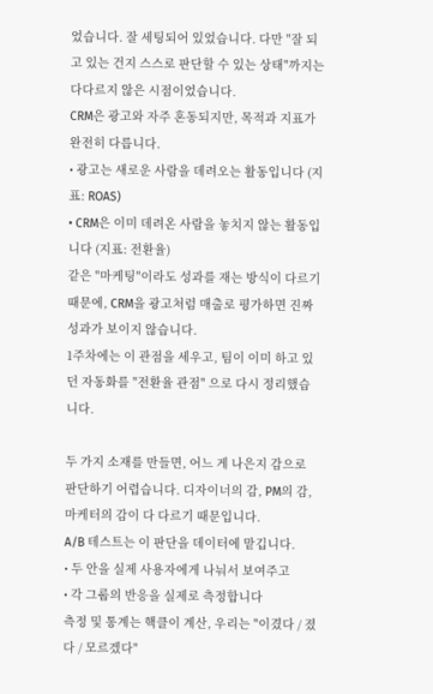었습니다. 잘 세팅되어 있었습니다. 다만 "잘 되고 있는 건지 스스로 판단할 수 있는 상태"까지는 다다르지 않은 시점이었습니다.
CRM은 광고와 자주 혼동되지만, 목적과 지표가 완전히 다릅니다.
• 광고는 새로운 사람을 데려오는 활동입니다 (지표: ROAS)
• CRM은 이미 데려온 사람을 놓치지 않는 활동입니다 (지표: 전환율)
같은 "마케팅"이라도 성과를 재는 방식이 다르기 때문에, CRM을 광고처럼 매출로 평가하면 진짜 성과가 보이지 않습니다.
1주차에는 이 관점을 세우고, 팀이 이미 하고 있던 자동화를 "전환율 관점" 으로 다시 정리했습니다.

두 가지 소재를 만들면, 어느 게 나은지 감으로 판단하기 어렵습니다. 디자이너의 감, PM의 감, 마케터의 감이 다 다르기 때문입니다.
A/B 테스트는 이 판단을 데이터에 맡깁니다.
• 두 안을 실제 사용자에게 나눠서 보여주고
• 각 그룹의 반응을 실제로 측정합니다
측정 및 통계는 핵클이 계산, 우리는 "이겼다 / 졌다 / 모르겠다"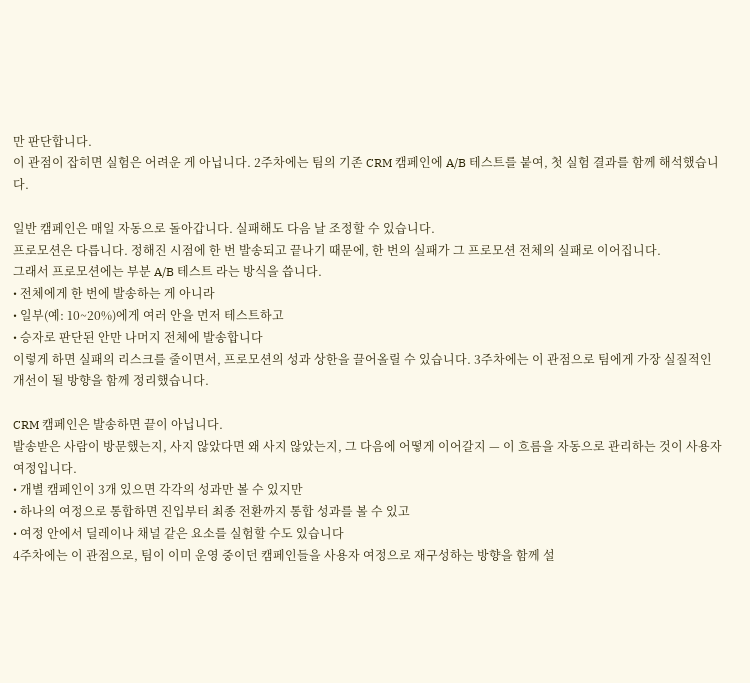만 판단합니다.
이 관점이 잡히면 실험은 어려운 게 아닙니다. 2주차에는 팀의 기존 CRM 캠페인에 A/B 테스트를 붙여, 첫 실험 결과를 함께 해석했습니다.

일반 캠페인은 매일 자동으로 돌아갑니다. 실패해도 다음 날 조정할 수 있습니다.
프로모션은 다릅니다. 정해진 시점에 한 번 발송되고 끝나기 때문에, 한 번의 실패가 그 프로모션 전체의 실패로 이어집니다.
그래서 프로모션에는 부분 A/B 테스트 라는 방식을 씁니다.
• 전체에게 한 번에 발송하는 게 아니라
• 일부(예: 10~20%)에게 여러 안을 먼저 테스트하고
• 승자로 판단된 안만 나머지 전체에 발송합니다
이렇게 하면 실패의 리스크를 줄이면서, 프로모션의 성과 상한을 끌어올릴 수 있습니다. 3주차에는 이 관점으로 팀에게 가장 실질적인 개선이 될 방향을 함께 정리했습니다.

CRM 캠페인은 발송하면 끝이 아닙니다.
발송받은 사람이 방문했는지, 사지 않았다면 왜 사지 않았는지, 그 다음에 어떻게 이어갈지 — 이 흐름을 자동으로 관리하는 것이 사용자 여정입니다.
• 개별 캠페인이 3개 있으면 각각의 성과만 볼 수 있지만
• 하나의 여정으로 통합하면 진입부터 최종 전환까지 통합 성과를 볼 수 있고
• 여정 안에서 딜레이나 채널 같은 요소를 실험할 수도 있습니다
4주차에는 이 관점으로, 팀이 이미 운영 중이던 캠페인들을 사용자 여정으로 재구성하는 방향을 함께 설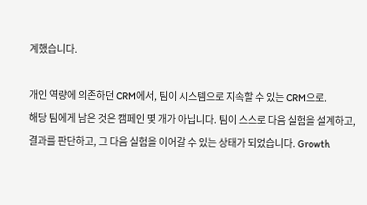계했습니다.

개인 역량에 의존하던 CRM에서, 팀이 시스템으로 지속할 수 있는 CRM으로.
해당 팀에게 남은 것은 캠페인 몇 개가 아닙니다. 팀이 스스로 다음 실험을 설계하고, 결과를 판단하고, 그 다음 실험을 이어갈 수 있는 상태가 되었습니다. Growth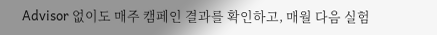Advisor 없이도 매주 캠페인 결과를 확인하고, 매월 다음 실험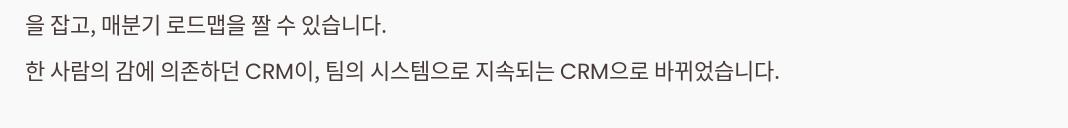을 잡고, 매분기 로드맵을 짤 수 있습니다.
한 사람의 감에 의존하던 CRM이, 팀의 시스템으로 지속되는 CRM으로 바뀌었습니다.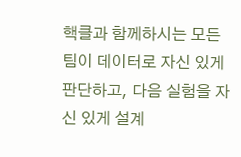핵클과 함께하시는 모든 팀이 데이터로 자신 있게 판단하고, 다음 실험을 자신 있게 설계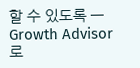할 수 있도록 — Growth Advisor로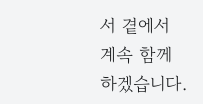서 곁에서 계속 함께하겠습니다.